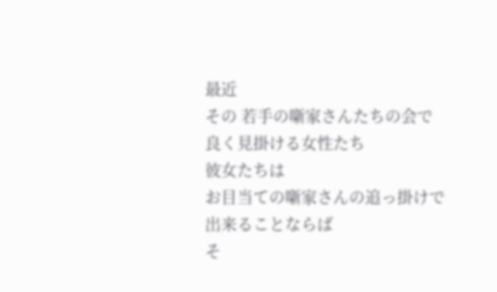最近
その 若手の噺家さんたちの会で
良く見掛ける女性たち
彼女たちは
お目当ての噺家さんの追っ掛けで
出来ることならば
そ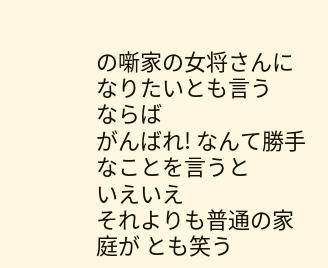の噺家の女将さんになりたいとも言う
ならば
がんばれ! なんて勝手なことを言うと
いえいえ
それよりも普通の家庭が とも笑う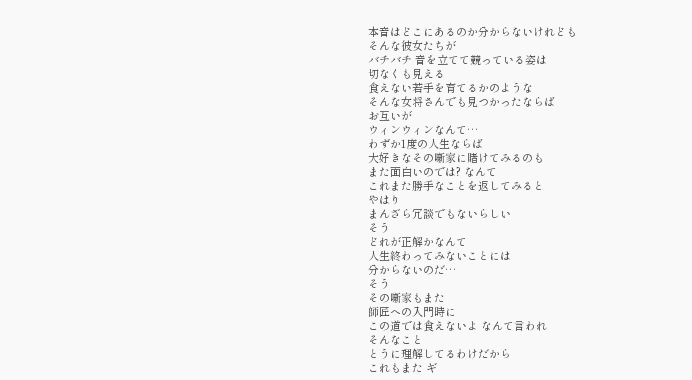本音はどこにあるのか分からないけれども
そんな彼女たちが
バチバチ 音を立てて競っている姿は
切なくも見える
食えない若手を育てるかのような
そんな女将さんでも見つかったならば
お互いが
ウィンウィンなんて…
わずか1度の人生ならば
大好きなその噺家に賭けてみるのも
また面白いのでは? なんて
これまた勝手なことを返してみると
やはり
まんざら冗談でもないらしい
そう
どれが正解かなんて
人生終わってみないことには
分からないのだ…
そう
その噺家もまた
師匠への入門時に
この道では食えないよ なんて言われ
そんなこと
とうに理解してるわけだから
これもまた ギ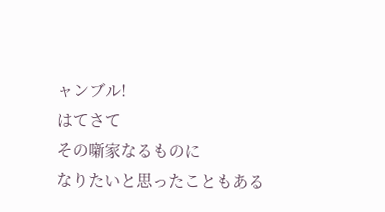ャンブル!
はてさて
その噺家なるものに
なりたいと思ったこともある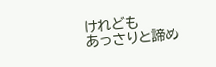けれども
あっさりと諦め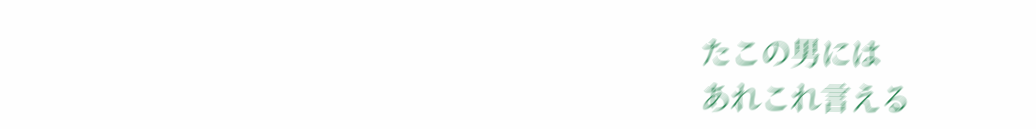たこの男には
あれこれ言える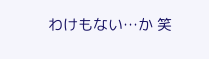わけもない…か 笑